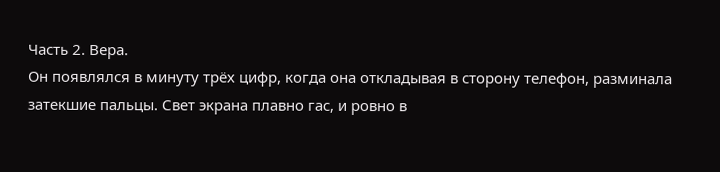Часть 2. Вера.
Он появлялся в минуту трёх цифр, когда она откладывая в сторону телефон, разминала затекшие пальцы. Свет экрана плавно гас, и ровно в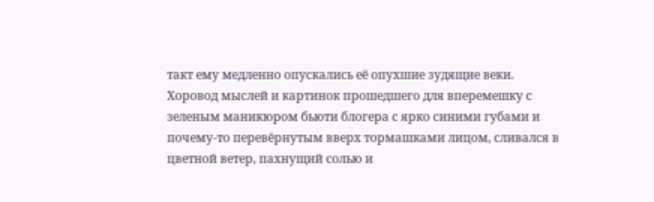такт ему медленно опускались её опухшие зудящие веки.
Хоровод мыслей и картинок прошедшего для вперемешку с зеленым маникюром бьюти блогера с ярко синими губами и почему-то перевёрнутым вверх тормашками лицом, сливался в цветной ветер, пахнущий солью и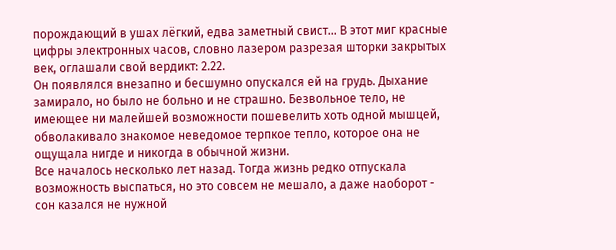порождающий в ушах лёгкий, едва заметный свист... В этот миг красные цифры электронных часов, словно лазером разрезая шторки закрытых век, оглашали свой вердикт: 2.22.
Он появлялся внезапно и бесшумно опускался ей на грудь. Дыхание замирало, но было не больно и не страшно. Безвольное тело, не имеющее ни малейшей возможности пошевелить хоть одной мышцей, обволакивало знакомое неведомое терпкое тепло, которое она не ощущала нигде и никогда в обычной жизни.
Все началось несколько лет назад. Тогда жизнь редко отпускала возможность выспаться, но это совсем не мешало, а даже наоборот - сон казался не нужной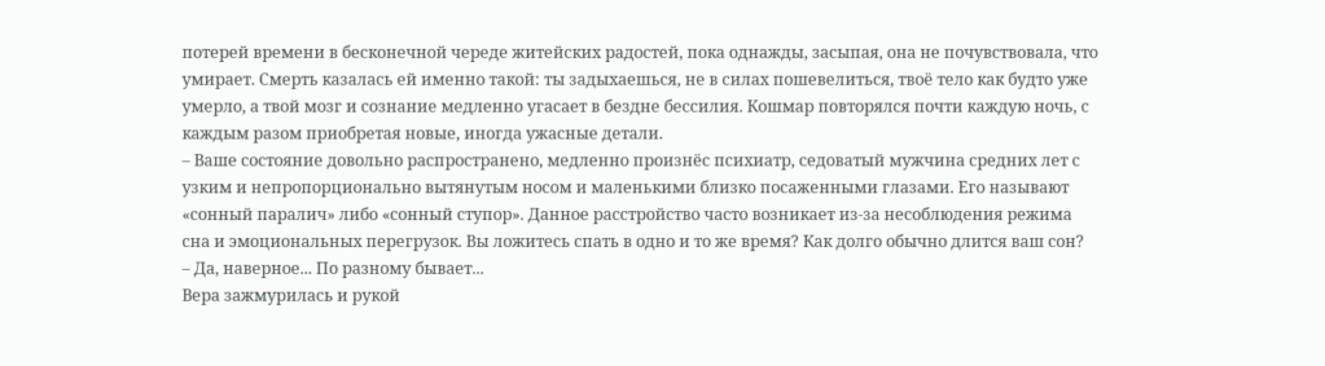потерей времени в бесконечной череде житейских радостей, пока однажды, засыпая, она не почувствовала, что умирает. Смерть казалась ей именно такой: ты задыхаешься, не в силах пошевелиться, твоё тело как будто уже умерло, а твой мозг и сознание медленно угасает в бездне бессилия. Кошмар повторялся почти каждую ночь, с каждым разом приобретая новые, иногда ужасные детали.
– Ваше состояние довольно распространено, медленно произнёс психиатр, седоватый мужчина средних лет с узким и непропорционально вытянутым носом и маленькими близко посаженными глазами. Его называют «сонный паралич» либо «сонный ступор». Данное расстройство часто возникает из-за несоблюдения режима сна и эмоциональных перегрузок. Вы ложитесь спать в одно и то же время? Как долго обычно длится ваш сон?
– Да, наверное... По разному бывает...
Вера зажмурилась и рукой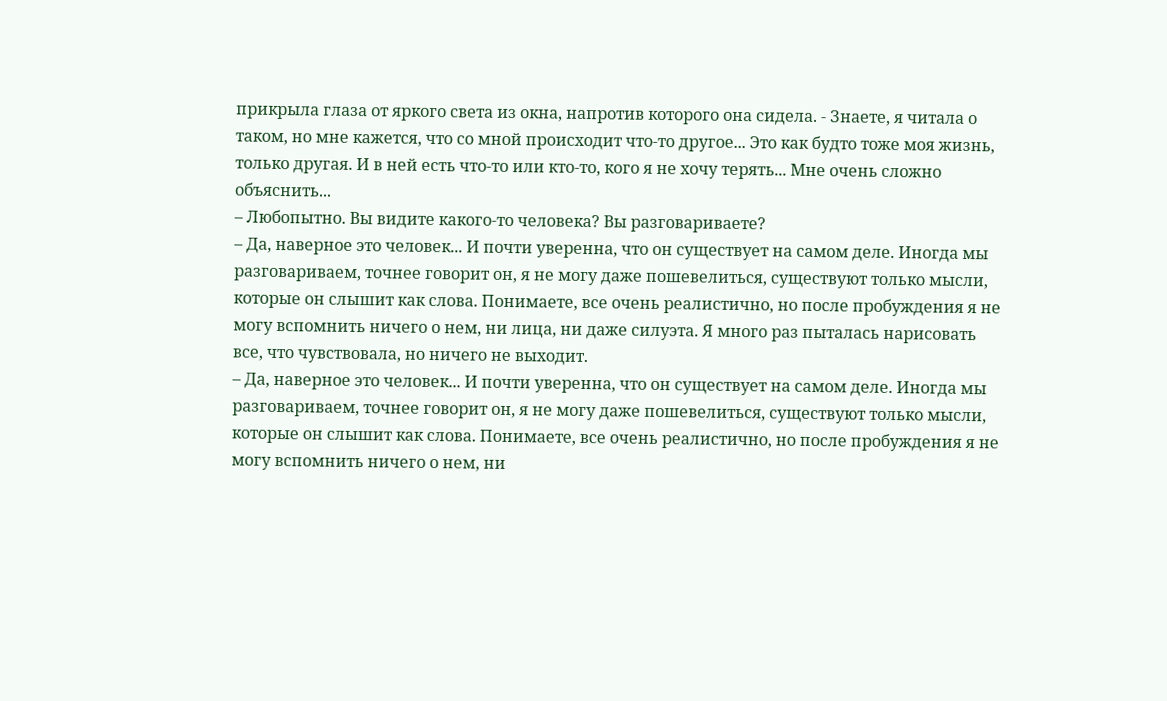прикрыла глаза от яркого света из окна, напротив которого она сидела. - Знаете, я читала о таком, но мне кажется, что со мной происходит что-то другое... Это как будто тоже моя жизнь, только другая. И в ней есть что-то или кто-то, кого я не хочу терять... Мне очень сложно объяснить...
– Любопытно. Вы видите какого-то человека? Вы разговариваете?
– Да, наверное это человек... И почти уверенна, что он существует на самом деле. Иногда мы разговариваем, точнее говорит он, я не могу даже пошевелиться, существуют только мысли, которые он слышит как слова. Понимаете, все очень реалистично, но после пробуждения я не могу вспомнить ничего о нем, ни лица, ни даже силуэта. Я много раз пыталась нарисовать все, что чувствовала, но ничего не выходит.
– Да, наверное это человек... И почти уверенна, что он существует на самом деле. Иногда мы разговариваем, точнее говорит он, я не могу даже пошевелиться, существуют только мысли, которые он слышит как слова. Понимаете, все очень реалистично, но после пробуждения я не могу вспомнить ничего о нем, ни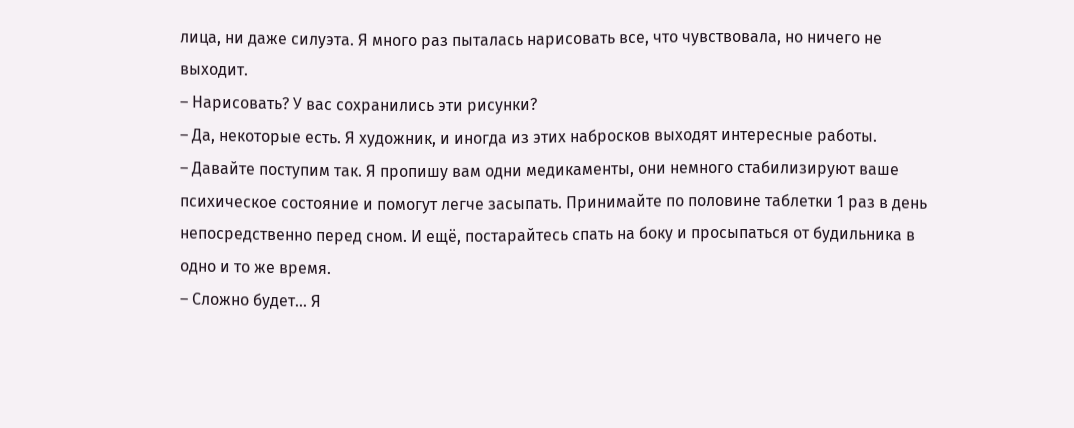лица, ни даже силуэта. Я много раз пыталась нарисовать все, что чувствовала, но ничего не выходит.
– Нарисовать? У вас сохранились эти рисунки?
– Да, некоторые есть. Я художник, и иногда из этих набросков выходят интересные работы.
– Давайте поступим так. Я пропишу вам одни медикаменты, они немного стабилизируют ваше психическое состояние и помогут легче засыпать. Принимайте по половине таблетки 1 раз в день непосредственно перед сном. И ещё, постарайтесь спать на боку и просыпаться от будильника в одно и то же время.
– Сложно будет... Я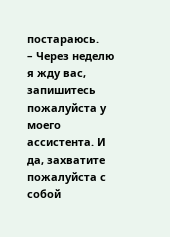постараюсь.
– Через неделю я жду вас, запишитесь пожалуйста у моего ассистента. И да, захватите пожалуйста с собой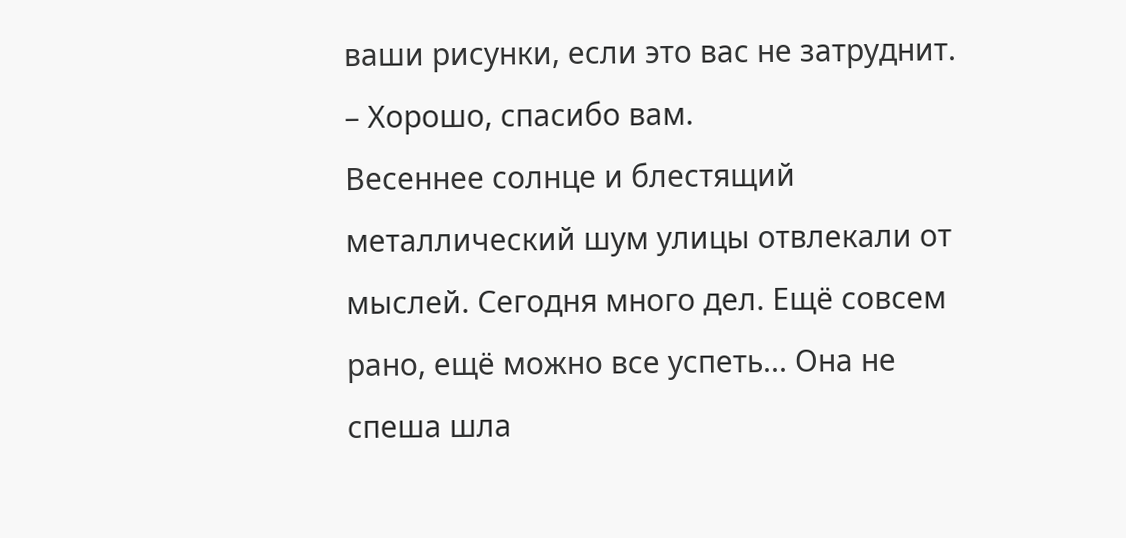ваши рисунки, если это вас не затруднит.
– Хорошо, спасибо вам.
Весеннее солнце и блестящий металлический шум улицы отвлекали от мыслей. Сегодня много дел. Ещё совсем рано, ещё можно все успеть... Она не спеша шла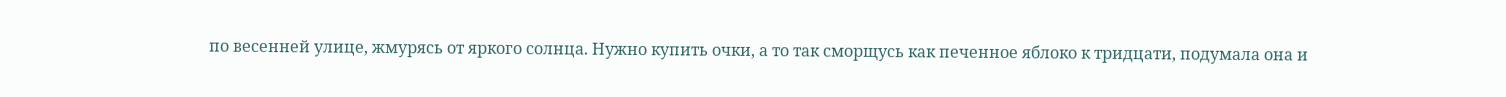по весенней улице, жмурясь от яркого солнца. Нужно купить очки, а то так сморщусь как печенное яблоко к тридцати, подумала она и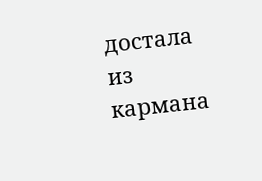достала из кармана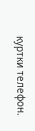куртки телефон.